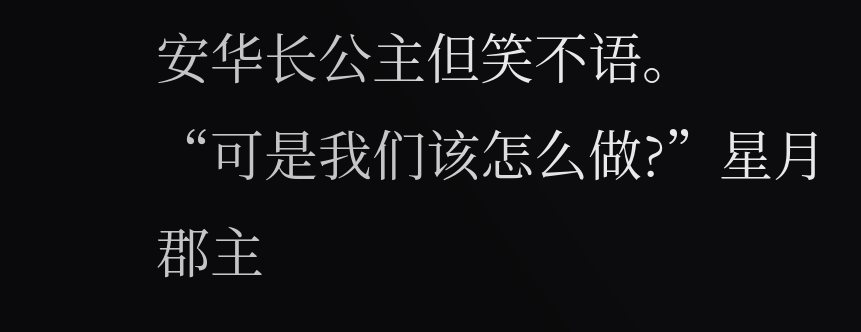安华长公主但笑不语。
“可是我们该怎么做?”星月郡主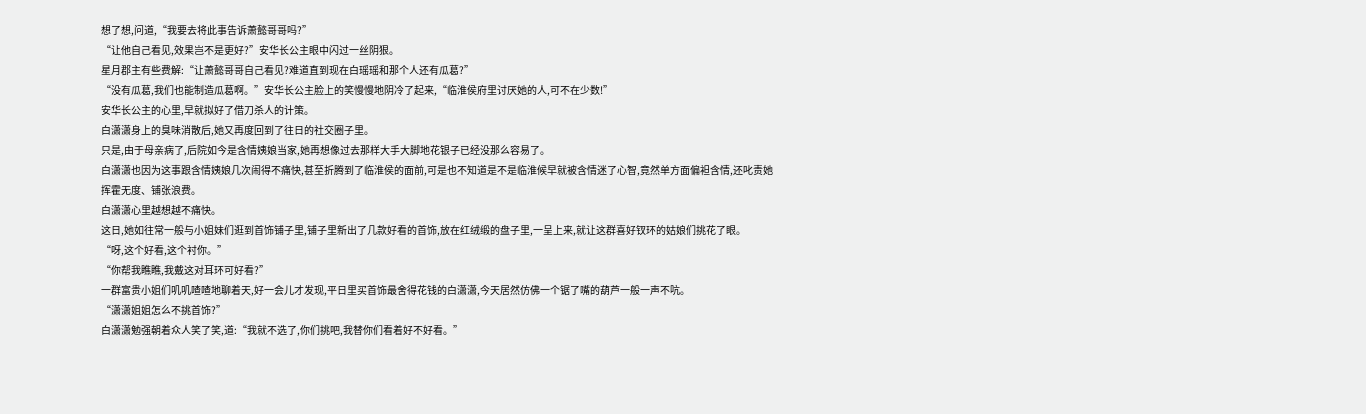想了想,问道,“我要去将此事告诉萧懿哥哥吗?”
“让他自己看见,效果岂不是更好?”安华长公主眼中闪过一丝阴狠。
星月郡主有些费解:“让萧懿哥哥自己看见?难道直到现在白瑶瑶和那个人还有瓜葛?”
“没有瓜葛,我们也能制造瓜葛啊。”安华长公主脸上的笑慢慢地阴冷了起来,“临淮侯府里讨厌她的人,可不在少数!”
安华长公主的心里,早就拟好了借刀杀人的计策。
白潇潇身上的臭味消散后,她又再度回到了往日的社交圈子里。
只是,由于母亲病了,后院如今是含情姨娘当家,她再想像过去那样大手大脚地花银子已经没那么容易了。
白潇潇也因为这事跟含情姨娘几次闹得不痛快,甚至折腾到了临淮侯的面前,可是也不知道是不是临淮候早就被含情迷了心智,竟然单方面偏袒含情,还叱责她挥霍无度、铺张浪费。
白潇潇心里越想越不痛快。
这日,她如往常一般与小姐妹们逛到首饰铺子里,铺子里新出了几款好看的首饰,放在红绒缎的盘子里,一呈上来,就让这群喜好钗环的姑娘们挑花了眼。
“呀,这个好看,这个衬你。”
“你帮我瞧瞧,我戴这对耳环可好看?”
一群富贵小姐们叽叽喳喳地聊着天,好一会儿才发现,平日里买首饰最舍得花钱的白潇潇,今天居然仿佛一个锯了嘴的葫芦一般一声不吭。
“潇潇姐姐怎么不挑首饰?”
白潇潇勉强朝着众人笑了笑,道:“我就不选了,你们挑吧,我替你们看着好不好看。”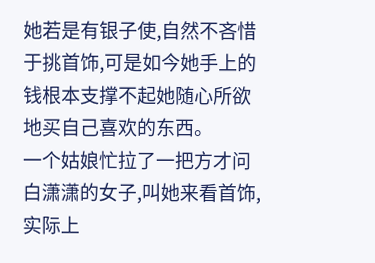她若是有银子使,自然不吝惜于挑首饰,可是如今她手上的钱根本支撑不起她随心所欲地买自己喜欢的东西。
一个姑娘忙拉了一把方才问白潇潇的女子,叫她来看首饰,实际上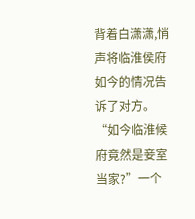背着白潇潇,悄声将临淮侯府如今的情况告诉了对方。
“如今临淮候府竟然是妾室当家?”一个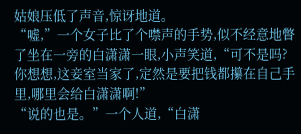姑娘压低了声音,惊讶地道。
“嘘,”一个女子比了个噤声的手势,似不经意地瞥了坐在一旁的白潇潇一眼,小声笑道,“可不是吗?你想想,这妾室当家了,定然是要把钱都攥在自己手里,哪里会给白潇潇啊!”
“说的也是。”一个人道,“白潇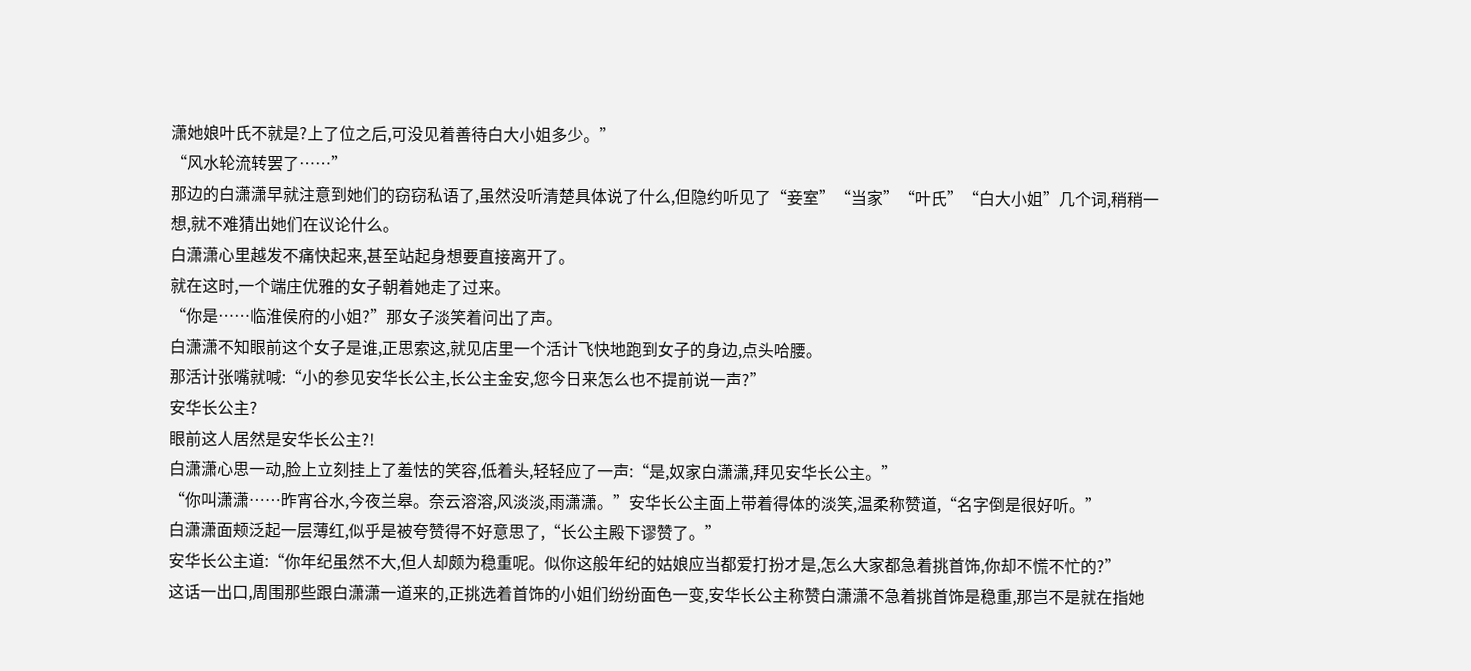潇她娘叶氏不就是?上了位之后,可没见着善待白大小姐多少。”
“风水轮流转罢了……”
那边的白潇潇早就注意到她们的窃窃私语了,虽然没听清楚具体说了什么,但隐约听见了“妾室”“当家”“叶氏”“白大小姐”几个词,稍稍一想,就不难猜出她们在议论什么。
白潇潇心里越发不痛快起来,甚至站起身想要直接离开了。
就在这时,一个端庄优雅的女子朝着她走了过来。
“你是……临淮侯府的小姐?”那女子淡笑着问出了声。
白潇潇不知眼前这个女子是谁,正思索这,就见店里一个活计飞快地跑到女子的身边,点头哈腰。
那活计张嘴就喊:“小的参见安华长公主,长公主金安,您今日来怎么也不提前说一声?”
安华长公主?
眼前这人居然是安华长公主?!
白潇潇心思一动,脸上立刻挂上了羞怯的笑容,低着头,轻轻应了一声:“是,奴家白潇潇,拜见安华长公主。”
“你叫潇潇……昨宵谷水,今夜兰皋。奈云溶溶,风淡淡,雨潇潇。”安华长公主面上带着得体的淡笑,温柔称赞道,“名字倒是很好听。”
白潇潇面颊泛起一层薄红,似乎是被夸赞得不好意思了,“长公主殿下谬赞了。”
安华长公主道:“你年纪虽然不大,但人却颇为稳重呢。似你这般年纪的姑娘应当都爱打扮才是,怎么大家都急着挑首饰,你却不慌不忙的?”
这话一出口,周围那些跟白潇潇一道来的,正挑选着首饰的小姐们纷纷面色一变,安华长公主称赞白潇潇不急着挑首饰是稳重,那岂不是就在指她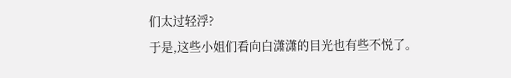们太过轻浮?
于是,这些小姐们看向白潇潇的目光也有些不悦了。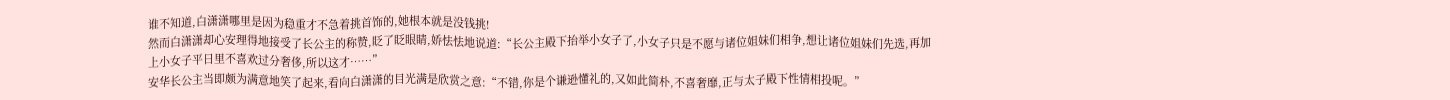谁不知道,白潇潇哪里是因为稳重才不急着挑首饰的,她根本就是没钱挑!
然而白潇潇却心安理得地接受了长公主的称赞,眨了眨眼睛,娇怯怯地说道:“长公主殿下抬举小女子了,小女子只是不愿与诸位姐妹们相争,想让诸位姐妹们先选,再加上小女子平日里不喜欢过分奢侈,所以这才……”
安华长公主当即颇为满意地笑了起来,看向白潇潇的目光满是欣赏之意:“不错,你是个谦逊懂礼的,又如此简朴,不喜奢靡,正与太子殿下性情相投呢。”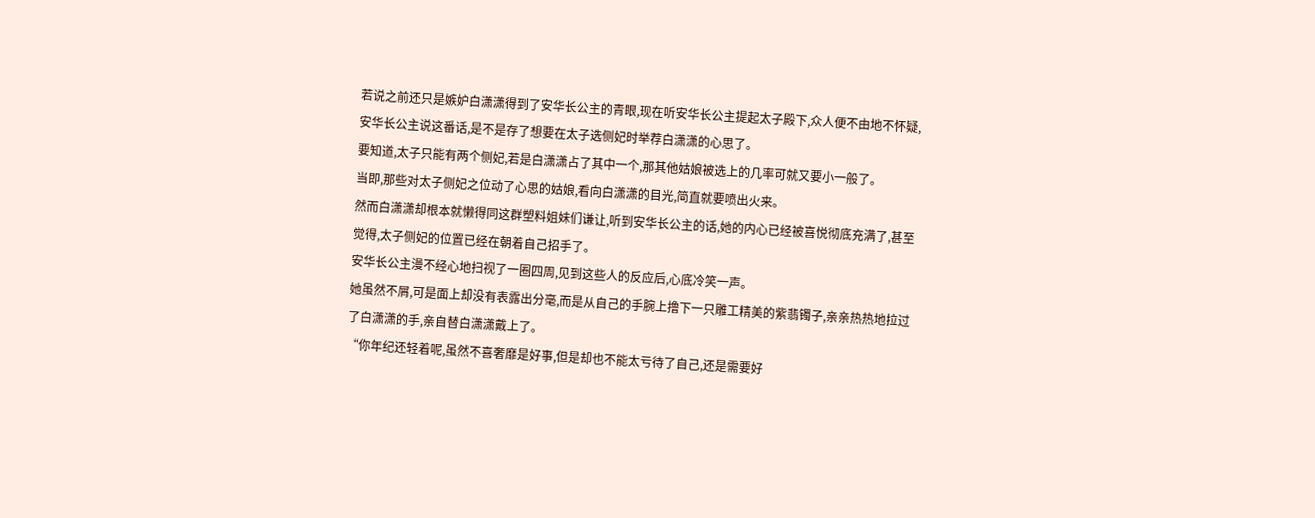若说之前还只是嫉妒白潇潇得到了安华长公主的青眼,现在听安华长公主提起太子殿下,众人便不由地不怀疑,安华长公主说这番话,是不是存了想要在太子选侧妃时举荐白潇潇的心思了。
要知道,太子只能有两个侧妃,若是白潇潇占了其中一个,那其他姑娘被选上的几率可就又要小一般了。
当即,那些对太子侧妃之位动了心思的姑娘,看向白潇潇的目光,简直就要喷出火来。
然而白潇潇却根本就懒得同这群塑料姐妹们谦让,听到安华长公主的话,她的内心已经被喜悦彻底充满了,甚至觉得,太子侧妃的位置已经在朝着自己招手了。
安华长公主漫不经心地扫视了一圈四周,见到这些人的反应后,心底冷笑一声。
她虽然不屑,可是面上却没有表露出分毫,而是从自己的手腕上撸下一只雕工精美的紫翡镯子,亲亲热热地拉过了白潇潇的手,亲自替白潇潇戴上了。
“你年纪还轻着呢,虽然不喜奢靡是好事,但是却也不能太亏待了自己,还是需要好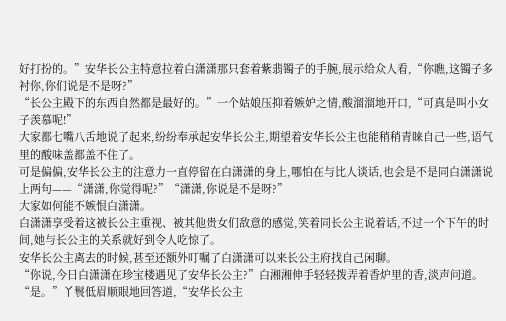好打扮的。”安华长公主特意拉着白潇潇那只套着紫翡镯子的手腕,展示给众人看,“你瞧,这镯子多衬你,你们说是不是呀?”
“长公主殿下的东西自然都是最好的。”一个姑娘压抑着嫉妒之情,酸溜溜地开口,“可真是叫小女子羡慕呢!”
大家都七嘴八舌地说了起来,纷纷奉承起安华长公主,期望着安华长公主也能稍稍青睐自己一些,语气里的酸味盖都盖不住了。
可是偏偏,安华长公主的注意力一直停留在白潇潇的身上,哪怕在与比人谈话,也会是不是同白潇潇说上两句——“潇潇,你觉得呢?”“潇潇,你说是不是呀?”
大家如何能不嫉恨白潇潇。
白潇潇享受着这被长公主重视、被其他贵女们敌意的感觉,笑着同长公主说着话,不过一个下午的时间,她与长公主的关系就好到令人吃惊了。
安华长公主离去的时候,甚至还额外叮嘱了白潇潇可以来长公主府找自己闲聊。
“你说,今日白潇潇在珍宝楼遇见了安华长公主?”白湘湘伸手轻轻拨弄着香炉里的香,淡声问道。
“是。”丫鬟低眉顺眼地回答道,“安华长公主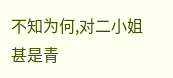不知为何,对二小姐甚是青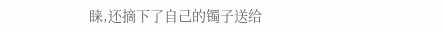睐,还摘下了自己的镯子送给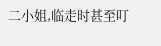二小姐,临走时甚至叮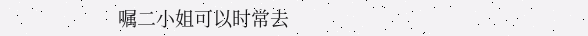嘱二小姐可以时常去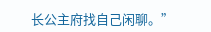长公主府找自己闲聊。”